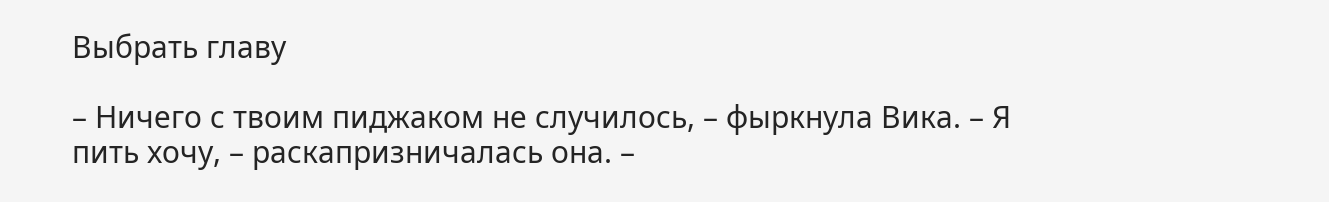Выбрать главу

– Ничего с твоим пиджаком не случилось, – фыркнула Вика. – Я пить хочу, – раскапризничалась она. –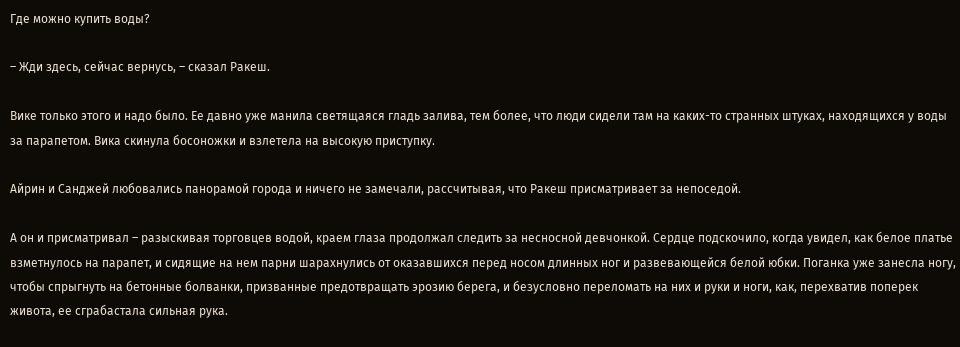Где можно купить воды?

– Жди здесь, сейчас вернусь, – сказал Ракеш.

Вике только этого и надо было. Ее давно уже манила светящаяся гладь залива, тем более, что люди сидели там на каких-то странных штуках, находящихся у воды за парапетом. Вика скинула босоножки и взлетела на высокую приступку.

Айрин и Санджей любовались панорамой города и ничего не замечали, рассчитывая, что Ракеш присматривает за непоседой.

А он и присматривал – разыскивая торговцев водой, краем глаза продолжал следить за несносной девчонкой. Сердце подскочило, когда увидел, как белое платье взметнулось на парапет, и сидящие на нем парни шарахнулись от оказавшихся перед носом длинных ног и развевающейся белой юбки. Поганка уже занесла ногу, чтобы спрыгнуть на бетонные болванки, призванные предотвращать эрозию берега, и безусловно переломать на них и руки и ноги, как, перехватив поперек живота, ее сграбастала сильная рука.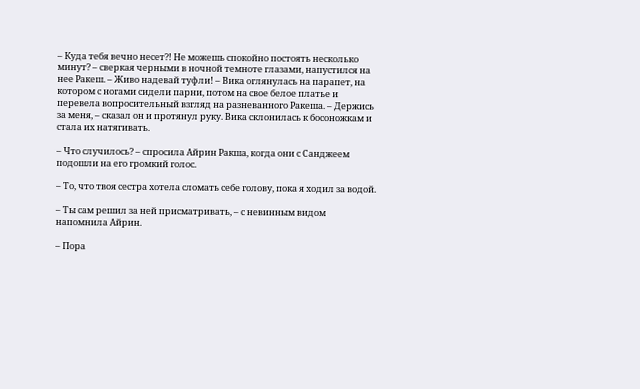– Куда тебя вечно несет?! Не можешь спокойно постоять несколько минут? – сверкая черными в ночной темноте глазами, напустился на нее Ракеш. – Живо надевай туфли! – Вика оглянулась на парапет, на котором с ногами сидели парни, потом на свое белое платье и перевела вопросительный взгляд на разневанного Ракеша. – Держись за меня, – сказал он и протянул руку. Вика склонилась к босоножкам и стала их натягивать.

– Что случилось? – спросила Айрин Ракша, когда они с Санджеем подошли на его громкий голос.

– То, что твоя сестра хотела сломать себе голову, пока я ходил за водой.

– Ты сам решил за ней присматривать, – с невинным видом напомнила Айрин.

– Пора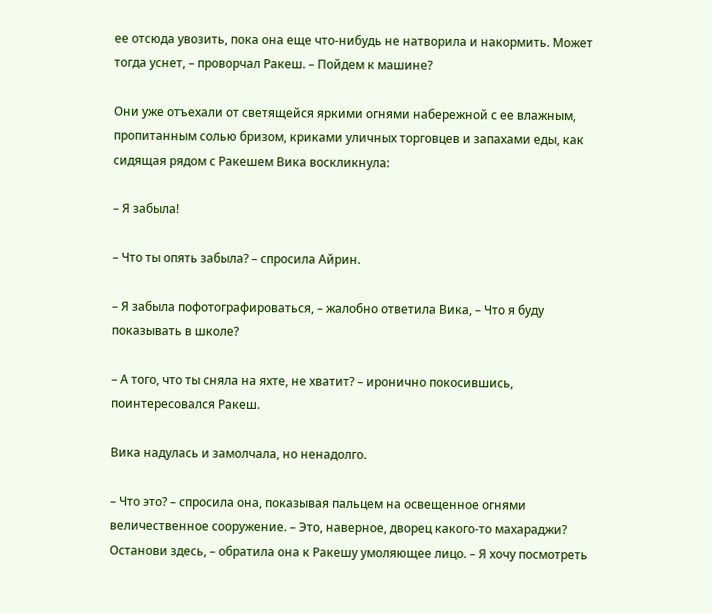ее отсюда увозить, пока она еще что-нибудь не натворила и накормить. Может тогда уснет, – проворчал Ракеш. – Пойдем к машине?

Они уже отъехали от светящейся яркими огнями набережной с ее влажным, пропитанным солью бризом, криками уличных торговцев и запахами еды, как сидящая рядом с Ракешем Вика воскликнула:

– Я забыла!

– Что ты опять забыла? – спросила Айрин.

– Я забыла пофотографироваться, – жалобно ответила Вика, – Что я буду показывать в школе?

– А того, что ты сняла на яхте, не хватит? – иронично покосившись, поинтересовался Ракеш.

Вика надулась и замолчала, но ненадолго.

– Что это? – спросила она, показывая пальцем на освещенное огнями величественное сооружение. – Это, наверное, дворец какого-то махараджи? Останови здесь, – обратила она к Ракешу умоляющее лицо. – Я хочу посмотреть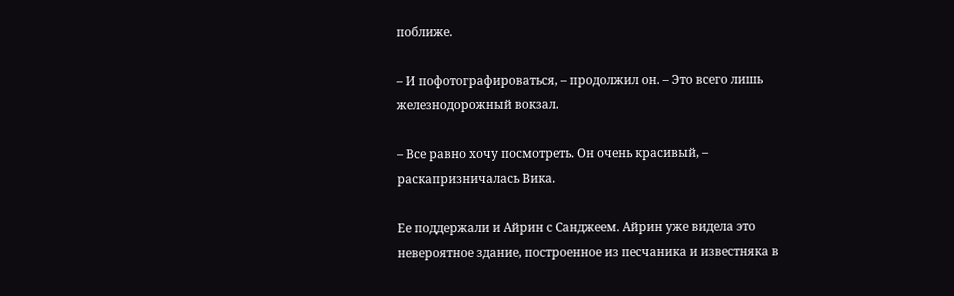поближе.

– И пофотографироваться, – продолжил он. – Это всего лишь железнодорожный вокзал.

– Все равно хочу посмотреть. Он очень красивый, – раскапризничалась Вика.

Ее поддержали и Айрин с Санджеем. Айрин уже видела это невероятное здание, построенное из песчаника и известняка в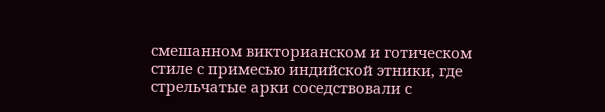смешанном викторианском и готическом стиле с примесью индийской этники, где стрельчатые арки соседствовали с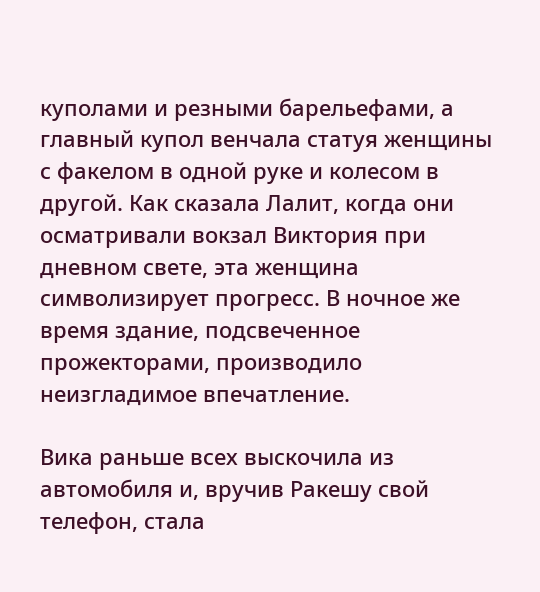куполами и резными барельефами, а главный купол венчала статуя женщины с факелом в одной руке и колесом в другой. Как сказала Лалит, когда они осматривали вокзал Виктория при дневном свете, эта женщина символизирует прогресс. В ночное же время здание, подсвеченное прожекторами, производило неизгладимое впечатление.

Вика раньше всех выскочила из автомобиля и, вручив Ракешу свой телефон, стала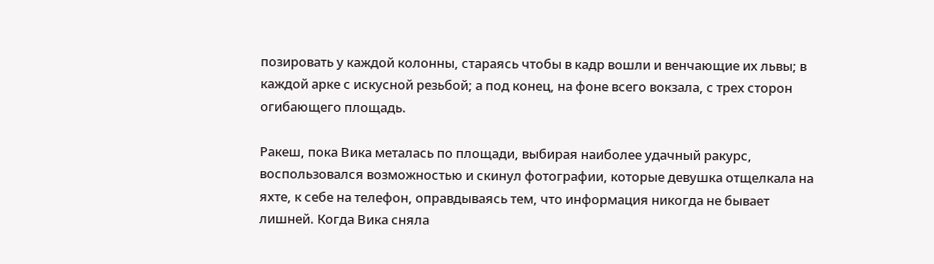позировать у каждой колонны, стараясь чтобы в кадр вошли и венчающие их львы; в каждой арке с искусной резьбой; а под конец, на фоне всего вокзала, с трех сторон огибающего площадь.

Ракеш, пока Вика металась по площади, выбирая наиболее удачный ракурс, воспользовался возможностью и скинул фотографии, которые девушка отщелкала на яхте, к себе на телефон, оправдываясь тем, что информация никогда не бывает лишней. Когда Вика сняла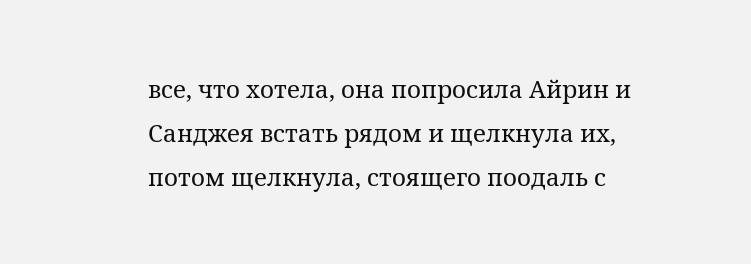все, что хотела, она попросила Айрин и Санджея встать рядом и щелкнула их, потом щелкнула, стоящего поодаль с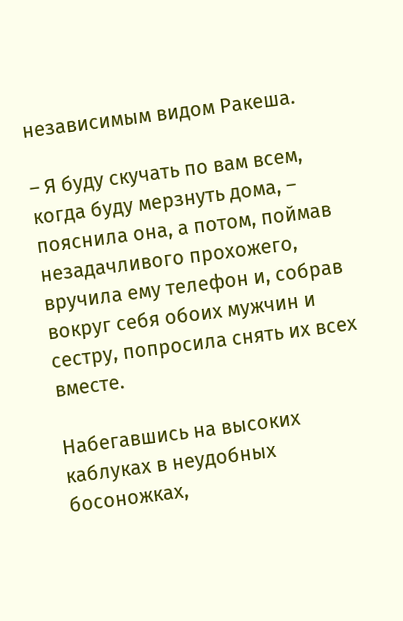независимым видом Ракеша.

– Я буду скучать по вам всем, когда буду мерзнуть дома, – пояснила она, а потом, поймав незадачливого прохожего, вручила ему телефон и, собрав вокруг себя обоих мужчин и сестру, попросила снять их всех вместе.

Набегавшись на высоких каблуках в неудобных босоножках,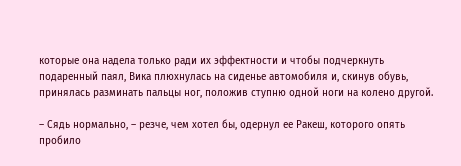которые она надела только ради их эффектности и чтобы подчеркнуть подаренный паял, Вика плюхнулась на сиденье автомобиля и, скинув обувь, принялась разминать пальцы ног, положив ступню одной ноги на колено другой.

– Сядь нормально, – резче, чем хотел бы, одернул ее Ракеш, которого опять пробило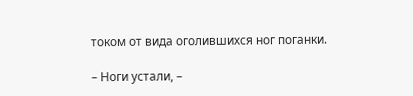током от вида оголившихся ног поганки.

– Ноги устали, –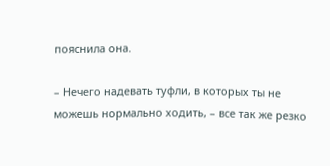пояснила она.

– Нечего надевать туфли, в которых ты не можешь нормально ходить, – все так же резко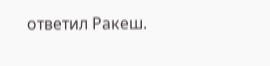ответил Ракеш.